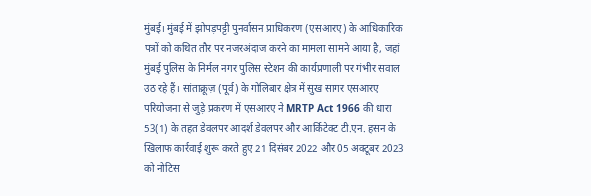मुंबई। मुंबई में झोपड़पट्टी पुनर्वासन प्राधिकरण (एसआरए) के आधिकारिक पत्रों को कथित तौर पर नजरअंदाज करने का मामला सामने आया है, जहां मुंबई पुलिस के निर्मल नगर पुलिस स्टेशन की कार्यप्रणाली पर गंभीर सवाल उठ रहे हैं। सांताक्रूज़ (पूर्व) के गोलिबार क्षेत्र में सुख सागर एसआरए परियोजना से जुड़े प्रकरण में एसआरए ने MRTP Act 1966 की धारा 53(1) के तहत डेवलपर आदर्श डेवलपर और आर्किटेक्ट टी.एन. हसन के खिलाफ कार्रवाई शुरू करते हुए 21 दिसंबर 2022 और 05 अक्टूबर 2023 को नोटिस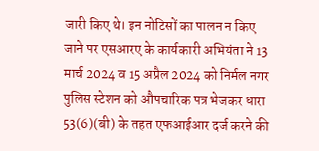जारी किए थे। इन नोटिसों का पालन न किए जाने पर एसआरए के कार्यकारी अभियंता ने 13 मार्च 2024 व 15 अप्रैल 2024 को निर्मल नगर पुलिस स्टेशन को औपचारिक पत्र भेजकर धारा 53(6)(बी) के तहत एफआईआर दर्ज करने की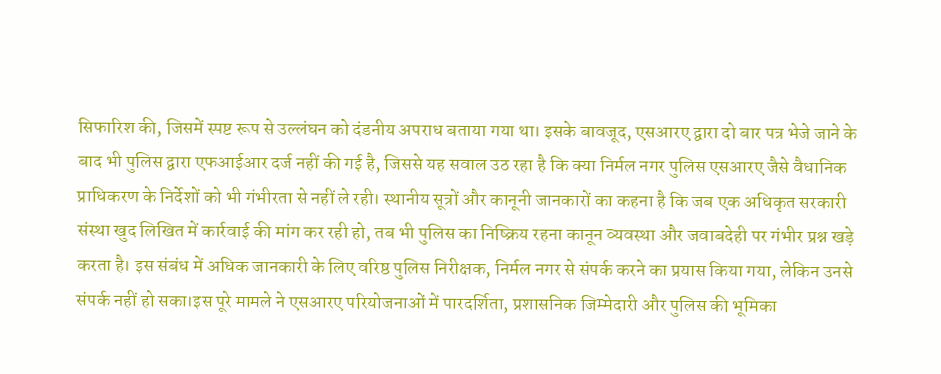सिफारिश की, जिसमें स्पष्ट रूप से उल्लंघन को दंडनीय अपराध बताया गया था। इसके बावजूद, एसआरए द्वारा दो बार पत्र भेजे जाने के बाद भी पुलिस द्वारा एफआईआर दर्ज नहीं की गई है, जिससे यह सवाल उठ रहा है कि क्या निर्मल नगर पुलिस एसआरए जैसे वैधानिक प्राधिकरण के निर्देशों को भी गंभीरता से नहीं ले रही। स्थानीय सूत्रों और कानूनी जानकारों का कहना है कि जब एक अधिकृत सरकारी संस्था खुद लिखित में कार्रवाई की मांग कर रही हो, तब भी पुलिस का निष्क्रिय रहना कानून व्यवस्था और जवाबदेही पर गंभीर प्रश्न खड़े करता है। इस संबंध में अधिक जानकारी के लिए वरिष्ठ पुलिस निरीक्षक, निर्मल नगर से संपर्क करने का प्रयास किया गया, लेकिन उनसे संपर्क नहीं हो सका।इस पूरे मामले ने एसआरए परियोजनाओं में पारदर्शिता, प्रशासनिक जिम्मेदारी और पुलिस की भूमिका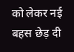को लेकर नई बहस छेड़ दी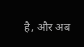है, और अब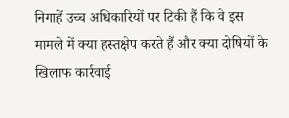निगाहें उच्च अधिकारियों पर टिकी हैं कि वे इस मामले में क्या हस्तक्षेप करते हैं और क्या दोषियों के खिलाफ कार्रवाई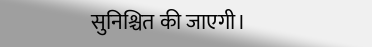सुनिश्चित की जाएगी।